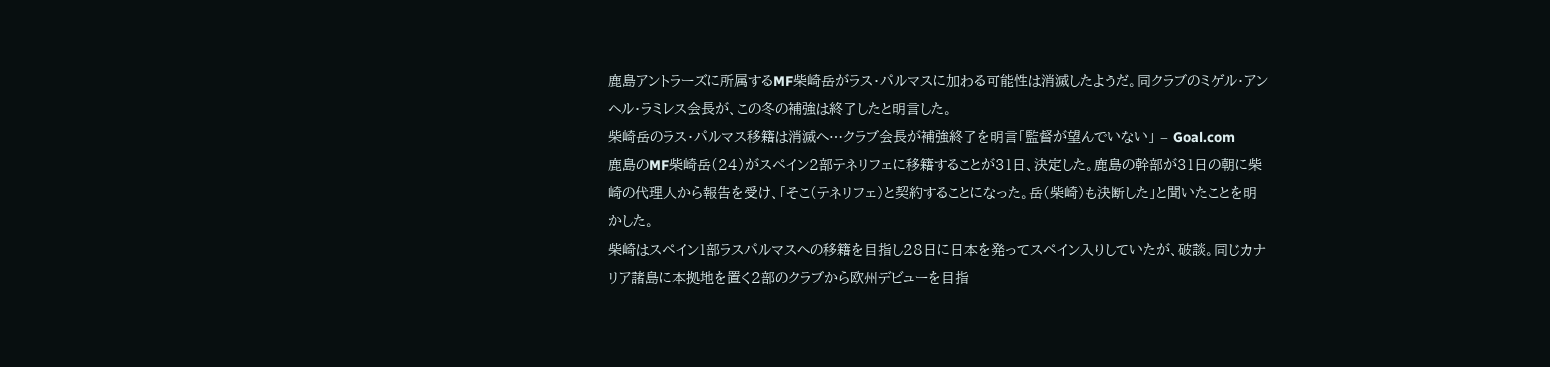鹿島アントラーズに所属するMF柴崎岳がラス・パルマスに加わる可能性は消滅したようだ。同クラブのミゲル・アンヘル・ラミレス会長が、この冬の補強は終了したと明言した。
柴崎岳のラス・パルマス移籍は消滅へ…クラブ会長が補強終了を明言「監督が望んでいない」 – Goal.com
鹿島のMF柴崎岳(24)がスペイン2部テネリフェに移籍することが31日、決定した。鹿島の幹部が31日の朝に柴崎の代理人から報告を受け、「そこ(テネリフェ)と契約することになった。岳(柴崎)も決断した」と聞いたことを明かした。
柴崎はスペイン1部ラスパルマスへの移籍を目指し28日に日本を発ってスペイン入りしていたが、破談。同じカナリア諸島に本拠地を置く2部のクラブから欧州デビューを目指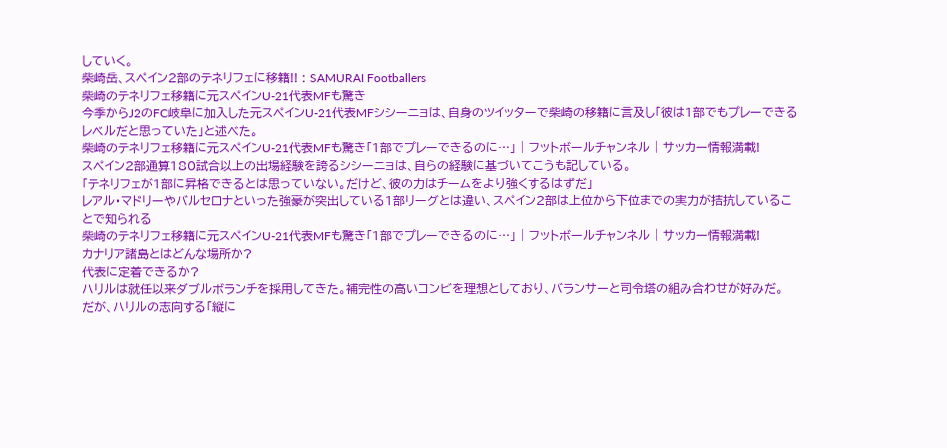していく。
柴崎岳、スペイン2部のテネリフェに移籍!! : SAMURAI Footballers
柴崎のテネリフェ移籍に元スペインU-21代表MFも驚き
今季からJ2のFC岐阜に加入した元スペインU-21代表MFシシーニョは、自身のツイッターで柴崎の移籍に言及し「彼は1部でもプレーできるレベルだと思っていた」と述べた。
柴崎のテネリフェ移籍に元スペインU-21代表MFも驚き「1部でプレーできるのに…」 | フットボールチャンネル | サッカー情報満載!
スペイン2部通算180試合以上の出場経験を誇るシシーニョは、自らの経験に基づいてこうも記している。
「テネリフェが1部に昇格できるとは思っていない。だけど、彼の力はチームをより強くするはずだ」
レアル・マドリーやバルセロナといった強豪が突出している1部リーグとは違い、スペイン2部は上位から下位までの実力が拮抗していることで知られる
柴崎のテネリフェ移籍に元スペインU-21代表MFも驚き「1部でプレーできるのに…」 | フットボールチャンネル | サッカー情報満載!
カナリア諸島とはどんな場所か?
代表に定着できるか?
ハリルは就任以来ダブルボランチを採用してきた。補完性の高いコンビを理想としており、バランサーと司令塔の組み合わせが好みだ。
だが、ハリルの志向する「縦に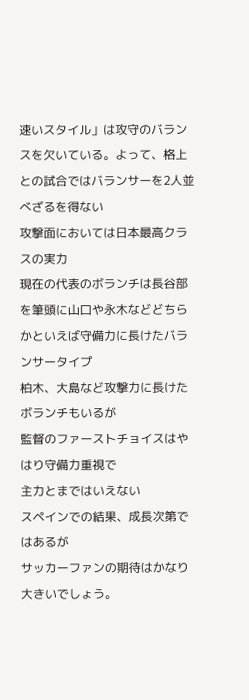速いスタイル」は攻守のバランスを欠いている。よって、格上との試合ではバランサーを2人並べざるを得ない
攻撃面においては日本最高クラスの実力
現在の代表のボランチは長谷部を筆頭に山口や永木などどちらかといえば守備力に長けたバランサータイプ
柏木、大島など攻撃力に長けたボランチもいるが
監督のファーストチョイスはやはり守備力重視で
主力とまではいえない
スペインでの結果、成長次第ではあるが
サッカーファンの期待はかなり大きいでしょう。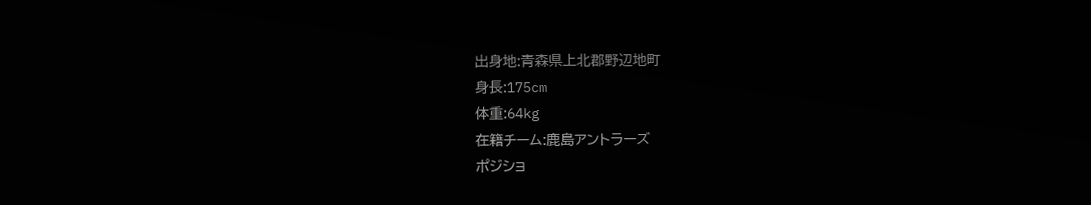出身地:青森県上北郡野辺地町
身長:175cm
体重:64kg
在籍チーム:鹿島アントラーズ
ポジショ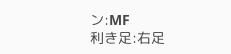ン:MF
利き足:右足